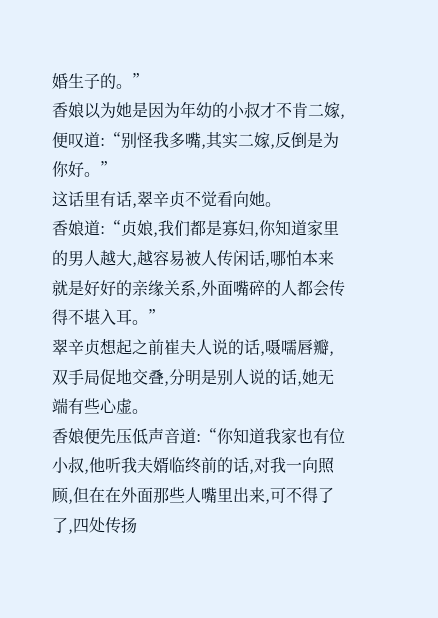婚生子的。”
香娘以为她是因为年幼的小叔才不肯二嫁,便叹道:“别怪我多嘴,其实二嫁,反倒是为你好。”
这话里有话,翠辛贞不觉看向她。
香娘道:“贞娘,我们都是寡妇,你知道家里的男人越大,越容易被人传闲话,哪怕本来就是好好的亲缘关系,外面嘴碎的人都会传得不堪入耳。”
翠辛贞想起之前崔夫人说的话,嗫嚅唇瓣,双手局促地交叠,分明是别人说的话,她无端有些心虚。
香娘便先压低声音道:“你知道我家也有位小叔,他听我夫婿临终前的话,对我一向照顾,但在在外面那些人嘴里出来,可不得了了,四处传扬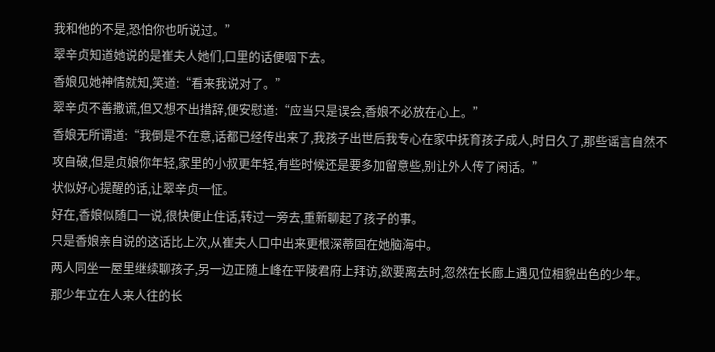我和他的不是,恐怕你也听说过。”
翠辛贞知道她说的是崔夫人她们,口里的话便咽下去。
香娘见她神情就知,笑道:“看来我说对了。”
翠辛贞不善撒谎,但又想不出措辞,便安慰道:“应当只是误会,香娘不必放在心上。”
香娘无所谓道:“我倒是不在意,话都已经传出来了,我孩子出世后我专心在家中抚育孩子成人,时日久了,那些谣言自然不攻自破,但是贞娘你年轻,家里的小叔更年轻,有些时候还是要多加留意些,别让外人传了闲话。”
状似好心提醒的话,让翠辛贞一怔。
好在,香娘似随口一说,很快便止住话,转过一旁去,重新聊起了孩子的事。
只是香娘亲自说的这话比上次,从崔夫人口中出来更根深蒂固在她脑海中。
两人同坐一屋里继续聊孩子,另一边正随上峰在平陵君府上拜访,欲要离去时,忽然在长廊上遇见位相貌出色的少年。
那少年立在人来人往的长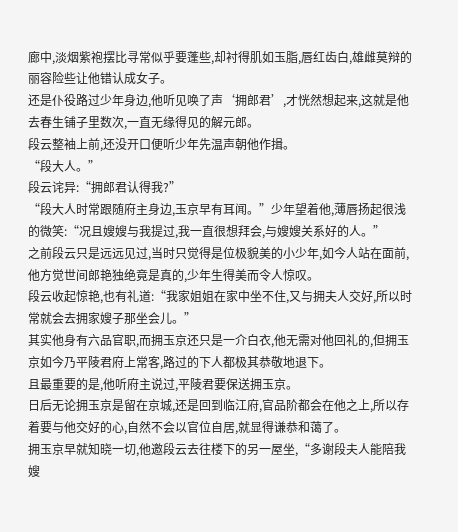廊中,淡烟紫袍摆比寻常似乎要蓬些,却衬得肌如玉脂,唇红齿白,雄雌莫辩的丽容险些让他错认成女子。
还是仆役路过少年身边,他听见唤了声‘拥郎君’,才恍然想起来,这就是他去春生铺子里数次,一直无缘得见的解元郎。
段云整袖上前,还没开口便听少年先温声朝他作揖。
“段大人。”
段云诧异:“拥郎君认得我?”
“段大人时常跟随府主身边,玉京早有耳闻。”少年望着他,薄唇扬起很浅的微笑:“况且嫂嫂与我提过,我一直很想拜会,与嫂嫂关系好的人。”
之前段云只是远远见过,当时只觉得是位极貌美的小少年,如今人站在面前,他方觉世间郎艳独绝竟是真的,少年生得美而令人惊叹。
段云收起惊艳,也有礼道:“我家姐姐在家中坐不住,又与拥夫人交好,所以时常就会去拥家嫂子那坐会儿。”
其实他身有六品官职,而拥玉京还只是一介白衣,他无需对他回礼的,但拥玉京如今乃平陵君府上常客,路过的下人都极其恭敬地退下。
且最重要的是,他听府主说过,平陵君要保送拥玉京。
日后无论拥玉京是留在京城,还是回到临江府,官品阶都会在他之上,所以存着要与他交好的心,自然不会以官位自居,就显得谦恭和蔼了。
拥玉京早就知晓一切,他邀段云去往楼下的另一屋坐,“多谢段夫人能陪我嫂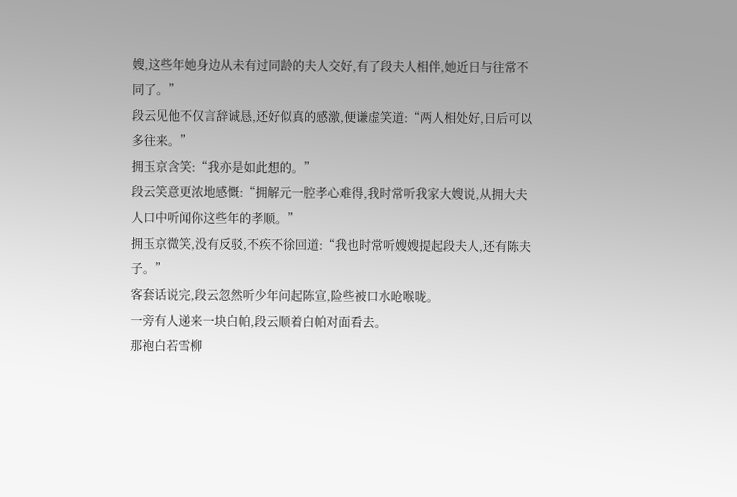嫂,这些年她身边从未有过同龄的夫人交好,有了段夫人相伴,她近日与往常不同了。”
段云见他不仅言辞诚恳,还好似真的感激,便谦虚笑道:“两人相处好,日后可以多往来。”
拥玉京含笑:“我亦是如此想的。”
段云笑意更浓地感慨:“拥解元一腔孝心难得,我时常听我家大嫂说,从拥大夫人口中听闻你这些年的孝顺。”
拥玉京微笑,没有反驳,不疾不徐回道:“我也时常听嫂嫂提起段夫人,还有陈夫子。”
客套话说完,段云忽然听少年问起陈宣,险些被口水呛喉咙。
一旁有人递来一块白帕,段云顺着白帕对面看去。
那袍白若雪柳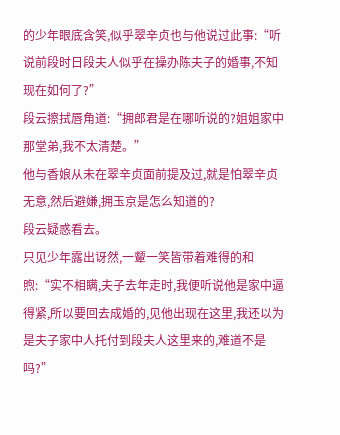的少年眼底含笑,似乎翠辛贞也与他说过此事:“听说前段时日段夫人似乎在操办陈夫子的婚事,不知现在如何了?”
段云擦拭唇角道:“拥郎君是在哪听说的?姐姐家中那堂弟,我不太清楚。”
他与香娘从未在翠辛贞面前提及过,就是怕翠辛贞无意,然后避嫌,拥玉京是怎么知道的?
段云疑惑看去。
只见少年露出讶然,一颦一笑皆带着难得的和煦:“实不相瞒,夫子去年走时,我便听说他是家中逼得紧,所以要回去成婚的,见他出现在这里,我还以为是夫子家中人托付到段夫人这里来的,难道不是吗?”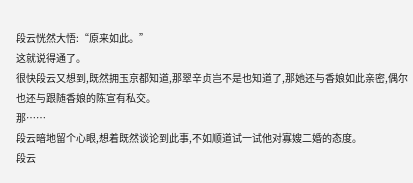段云恍然大悟:“原来如此。”
这就说得通了。
很快段云又想到,既然拥玉京都知道,那翠辛贞岂不是也知道了,那她还与香娘如此亲密,偶尔也还与跟随香娘的陈宣有私交。
那……
段云暗地留个心眼,想着既然谈论到此事,不如顺道试一试他对寡嫂二婚的态度。
段云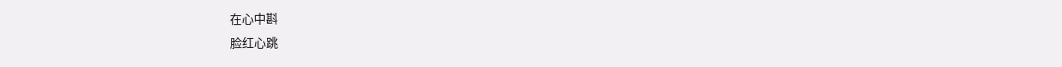在心中斟
脸红心跳